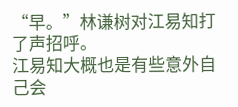“早。”林谦树对江易知打了声招呼。
江易知大概也是有些意外自己会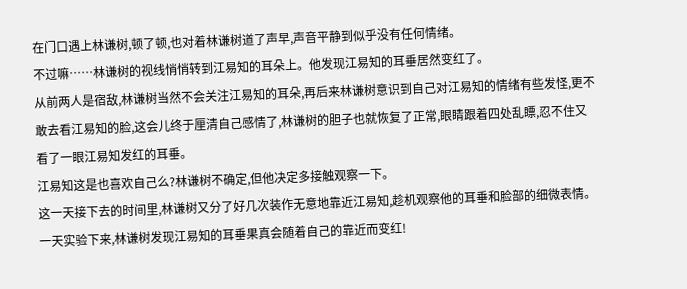在门口遇上林谦树,顿了顿,也对着林谦树道了声早,声音平静到似乎没有任何情绪。
不过嘛……林谦树的视线悄悄转到江易知的耳朵上。他发现江易知的耳垂居然变红了。
从前两人是宿敌,林谦树当然不会关注江易知的耳朵,再后来林谦树意识到自己对江易知的情绪有些发怪,更不敢去看江易知的脸,这会儿终于厘清自己感情了,林谦树的胆子也就恢复了正常,眼睛跟着四处乱瞟,忍不住又看了一眼江易知发红的耳垂。
江易知这是也喜欢自己么?林谦树不确定,但他决定多接触观察一下。
这一天接下去的时间里,林谦树又分了好几次装作无意地靠近江易知,趁机观察他的耳垂和脸部的细微表情。一天实验下来,林谦树发现江易知的耳垂果真会随着自己的靠近而变红!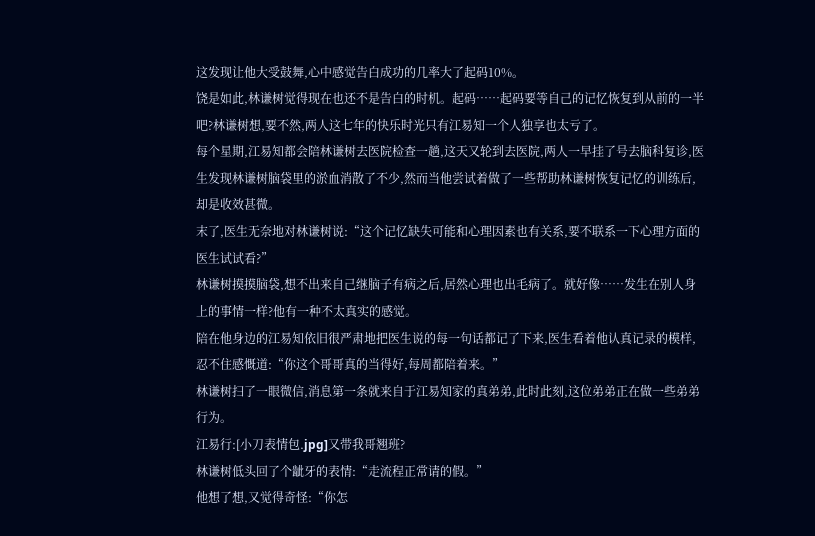这发现让他大受鼓舞,心中感觉告白成功的几率大了起码10%。
饶是如此,林谦树觉得现在也还不是告白的时机。起码……起码要等自己的记忆恢复到从前的一半吧?林谦树想,要不然,两人这七年的快乐时光只有江易知一个人独享也太亏了。
每个星期,江易知都会陪林谦树去医院检查一趟,这天又轮到去医院,两人一早挂了号去脑科复诊,医生发现林谦树脑袋里的淤血消散了不少,然而当他尝试着做了一些帮助林谦树恢复记忆的训练后,却是收效甚微。
末了,医生无奈地对林谦树说:“这个记忆缺失可能和心理因素也有关系,要不联系一下心理方面的医生试试看?”
林谦树摸摸脑袋,想不出来自己继脑子有病之后,居然心理也出毛病了。就好像……发生在别人身上的事情一样?他有一种不太真实的感觉。
陪在他身边的江易知依旧很严肃地把医生说的每一句话都记了下来,医生看着他认真记录的模样,忍不住感慨道:“你这个哥哥真的当得好,每周都陪着来。”
林谦树扫了一眼微信,消息第一条就来自于江易知家的真弟弟,此时此刻,这位弟弟正在做一些弟弟行为。
江易行:[小刀表情包.jpg]又带我哥翘班?
林谦树低头回了个龇牙的表情:“走流程正常请的假。”
他想了想,又觉得奇怪:“你怎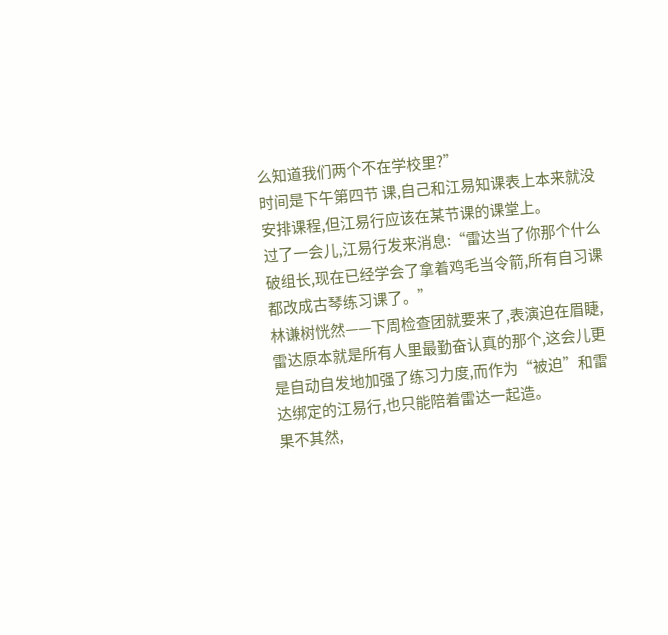么知道我们两个不在学校里?”
时间是下午第四节 课,自己和江易知课表上本来就没安排课程,但江易行应该在某节课的课堂上。
过了一会儿,江易行发来消息:“雷达当了你那个什么破组长,现在已经学会了拿着鸡毛当令箭,所有自习课都改成古琴练习课了。”
林谦树恍然——下周检查团就要来了,表演迫在眉睫,雷达原本就是所有人里最勤奋认真的那个,这会儿更是自动自发地加强了练习力度,而作为“被迫”和雷达绑定的江易行,也只能陪着雷达一起造。
果不其然,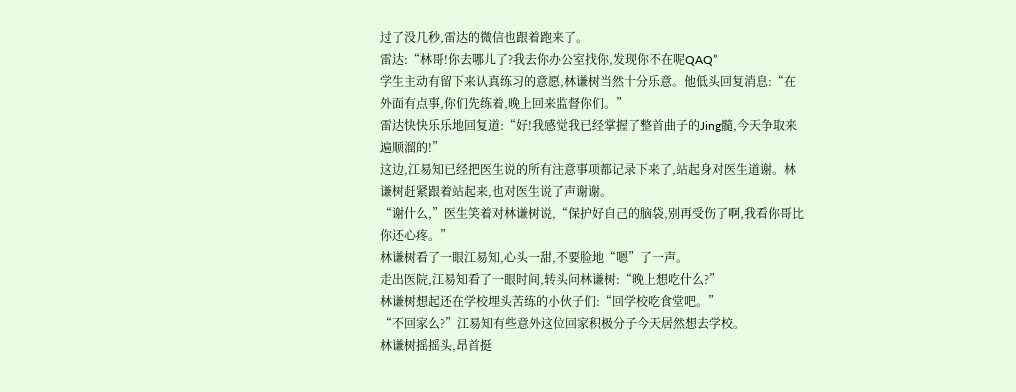过了没几秒,雷达的微信也跟着跑来了。
雷达:“林哥!你去哪儿了?我去你办公室找你,发现你不在呢QAQ”
学生主动有留下来认真练习的意愿,林谦树当然十分乐意。他低头回复消息:“在外面有点事,你们先练着,晚上回来监督你们。”
雷达快快乐乐地回复道:“好!我感觉我已经掌握了整首曲子的Jing髓,今天争取来遍顺溜的!”
这边,江易知已经把医生说的所有注意事项都记录下来了,站起身对医生道谢。林谦树赶紧跟着站起来,也对医生说了声谢谢。
“谢什么,”医生笑着对林谦树说,“保护好自己的脑袋,别再受伤了啊,我看你哥比你还心疼。”
林谦树看了一眼江易知,心头一甜,不要脸地“嗯”了一声。
走出医院,江易知看了一眼时间,转头问林谦树:“晚上想吃什么?”
林谦树想起还在学校埋头苦练的小伙子们:“回学校吃食堂吧。”
“不回家么?”江易知有些意外这位回家积极分子今天居然想去学校。
林谦树摇摇头,昂首挺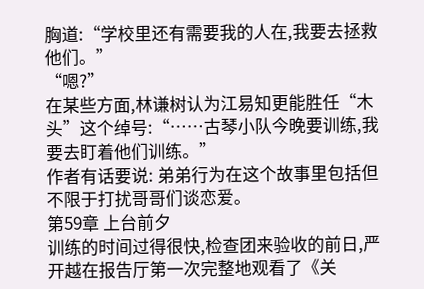胸道:“学校里还有需要我的人在,我要去拯救他们。”
“嗯?”
在某些方面,林谦树认为江易知更能胜任“木头”这个绰号:“……古琴小队今晚要训练,我要去盯着他们训练。”
作者有话要说: 弟弟行为在这个故事里包括但不限于打扰哥哥们谈恋爱。
第59章 上台前夕
训练的时间过得很快,检查团来验收的前日,严开越在报告厅第一次完整地观看了《关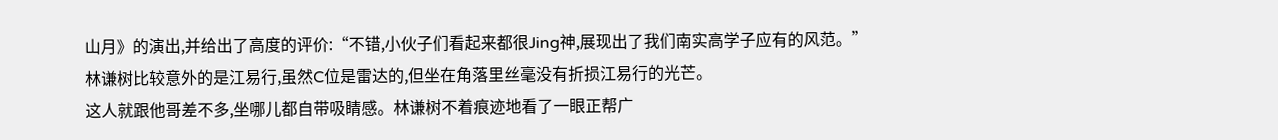山月》的演出,并给出了高度的评价:“不错,小伙子们看起来都很Jing神,展现出了我们南实高学子应有的风范。”
林谦树比较意外的是江易行,虽然C位是雷达的,但坐在角落里丝毫没有折损江易行的光芒。
这人就跟他哥差不多,坐哪儿都自带吸睛感。林谦树不着痕迹地看了一眼正帮广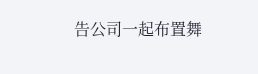告公司一起布置舞